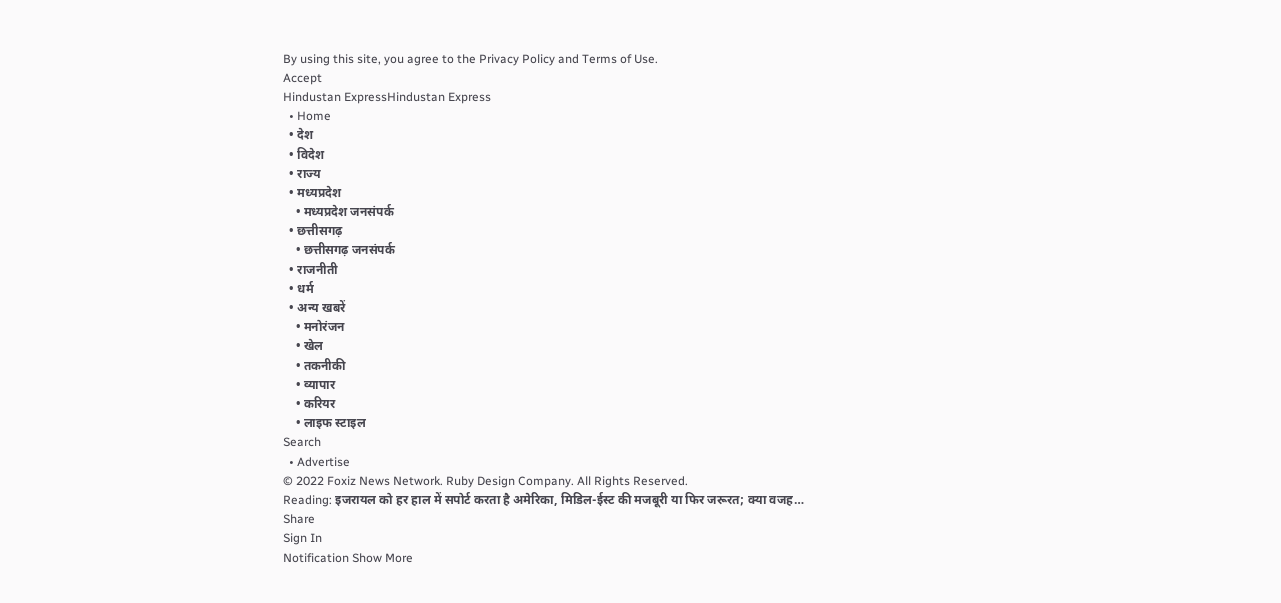By using this site, you agree to the Privacy Policy and Terms of Use.
Accept
Hindustan ExpressHindustan Express
  • Home
  • देश
  • विदेश
  • राज्य
  • मध्यप्रदेश
    • मध्यप्रदेश जनसंपर्क
  • छत्तीसगढ़
    • छत्तीसगढ़ जनसंपर्क
  • राजनीती
  • धर्म
  • अन्य खबरें
    • मनोरंजन
    • खेल
    • तकनीकी
    • व्यापार
    • करियर
    • लाइफ स्टाइल
Search
  • Advertise
© 2022 Foxiz News Network. Ruby Design Company. All Rights Reserved.
Reading: इजरायल को हर हाल में सपोर्ट करता है अमेरिका, मिडिल-ईस्ट की मजबूरी या फिर जरूरत; क्या वजह…
Share
Sign In
Notification Show More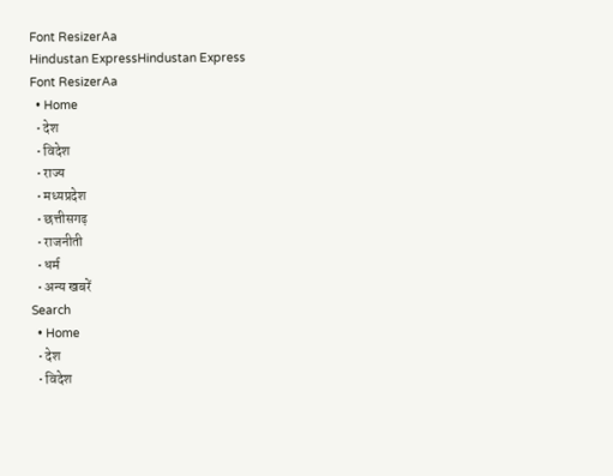Font ResizerAa
Hindustan ExpressHindustan Express
Font ResizerAa
  • Home
  • देश
  • विदेश
  • राज्य
  • मध्यप्रदेश
  • छत्तीसगढ़
  • राजनीती
  • धर्म
  • अन्य खबरें
Search
  • Home
  • देश
  • विदेश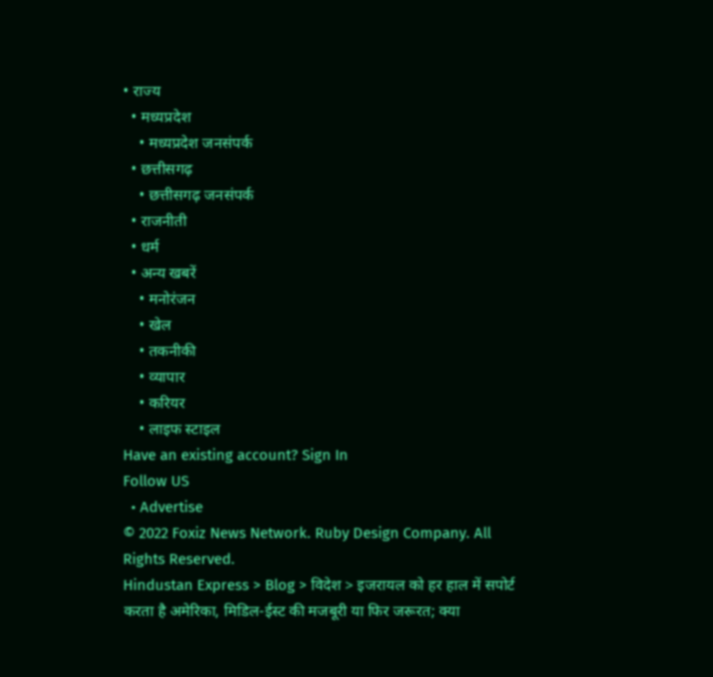• राज्य
  • मध्यप्रदेश
    • मध्यप्रदेश जनसंपर्क
  • छत्तीसगढ़
    • छत्तीसगढ़ जनसंपर्क
  • राजनीती
  • धर्म
  • अन्य खबरें
    • मनोरंजन
    • खेल
    • तकनीकी
    • व्यापार
    • करियर
    • लाइफ स्टाइल
Have an existing account? Sign In
Follow US
  • Advertise
© 2022 Foxiz News Network. Ruby Design Company. All Rights Reserved.
Hindustan Express > Blog > विदेश > इजरायल को हर हाल में सपोर्ट करता है अमेरिका, मिडिल-ईस्ट की मजबूरी या फिर जरूरत; क्या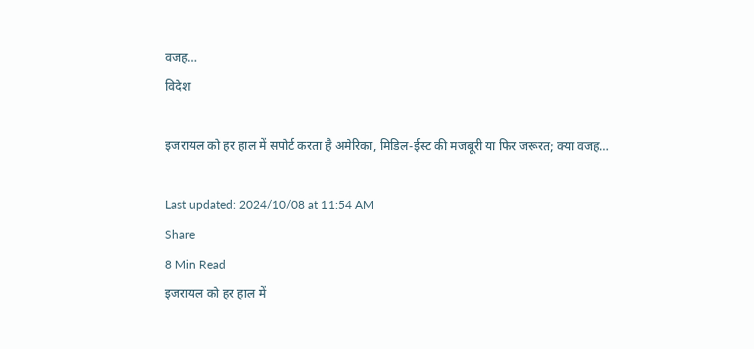वजह…
विदेश

इजरायल को हर हाल में सपोर्ट करता है अमेरिका, मिडिल-ईस्ट की मजबूरी या फिर जरूरत; क्या वजह…

Last updated: 2024/10/08 at 11:54 AM
Share
8 Min Read
इजरायल को हर हाल में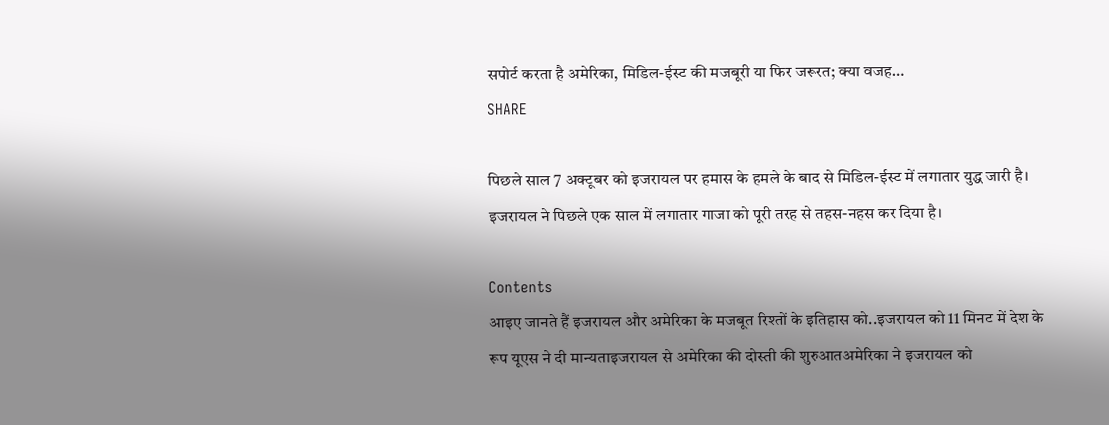सपोर्ट करता है अमेरिका, मिडिल-ईस्ट की मजबूरी या फिर जरूरत; क्या वजह…
SHARE

पिछले साल 7 अक्टूबर को इजरायल पर हमास के हमले के बाद से मिडिल-ईस्ट में लगातार युद्ध जारी है। इजरायल ने पिछले एक साल में लगातार गाजा को पूरी तरह से तहस-नहस कर दिया है।

Contents
आइए जानते हैं इजरायल और अमेरिका के मजबूत रिश्तों के इतिहास को..इजरायल को 11 मिनट में देश के रूप यूएस ने दी मान्यताइजरायल से अमेरिका की दोस्ती की शुरुआतअमेरिका ने इजरायल को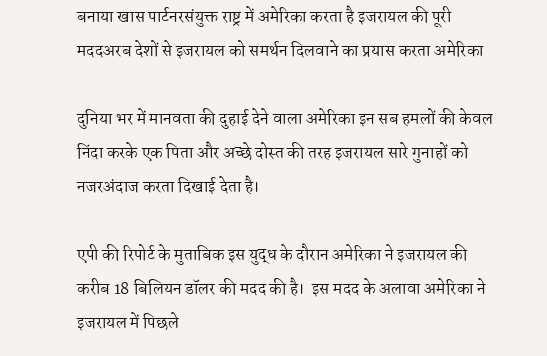बनाया खास पार्टनरसंयुक्त राष्ट्र में अमेरिका करता है इजरायल की पूरी मददअरब देशों से इजरायल को समर्थन दिलवाने का प्रयास करता अमेरिका

दुनिया भर में मानवता की दुहाई देने वाला अमेरिका इन सब हमलों की केवल निंदा करके एक पिता और अच्छे दोस्त की तरह इजरायल सारे गुनाहों को नजरअंदाज करता दिखाई देता है।

एपी की रिपोर्ट के मुताबिक इस युद्ध के दौरान अमेरिका ने इजरायल की करीब 18 बिलियन डॉलर की मदद की है।  इस मदद के अलावा अमेरिका ने इजरायल में पिछले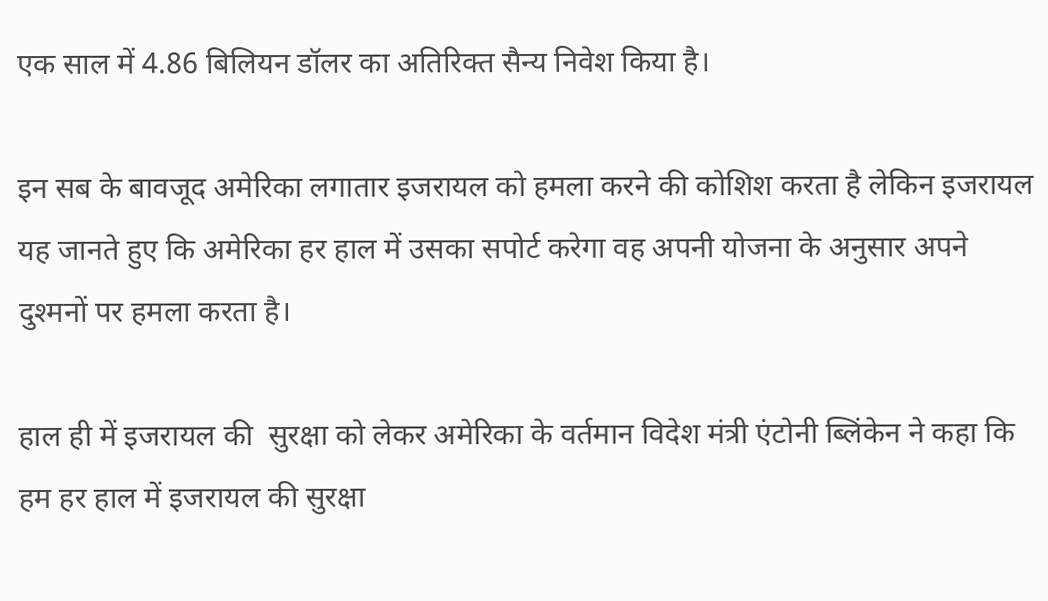एक साल में 4.86 बिलियन डॉलर का अतिरिक्त सैन्य निवेश किया है।

इन सब के बावजूद अमेरिका लगातार इजरायल को हमला करने की कोशिश करता है लेकिन इजरायल यह जानते हुए कि अमेरिका हर हाल में उसका सपोर्ट करेगा वह अपनी योजना के अनुसार अपने दुश्मनों पर हमला करता है।

हाल ही में इजरायल की  सुरक्षा को लेकर अमेरिका के वर्तमान विदेश मंत्री एंटोनी ब्लिंकेन ने कहा कि हम हर हाल में इजरायल की सुरक्षा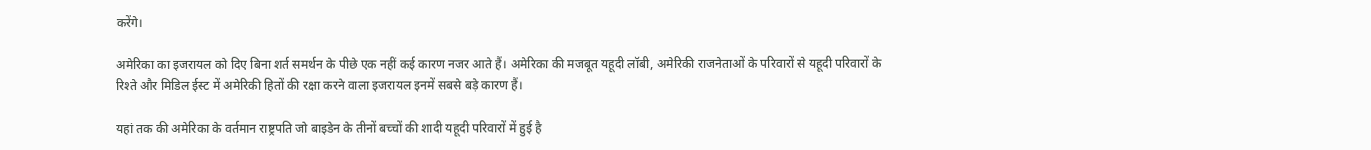करेंगे।

अमेरिका का इजरायल को दिए बिना शर्त समर्थन के पीछे एक नहीं कई कारण नजर आते हैं। अमेरिका की मजबूत यहूदी लॉबी, अमेरिकी राजनेताओं के परिवारों से यहूदी परिवारों के रिश्ते और मिडिल ईस्ट में अमेरिकी हितों की रक्षा करने वाला इजरायल इनमें सबसे बड़े कारण हैं।

यहां तक की अमेरिका के वर्तमान राष्ट्रपति जो बाइडेन के तीनों बच्चों की शादी यहूदी परिवारों में हुई है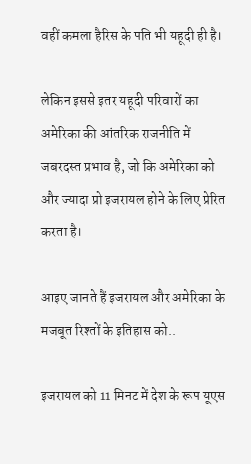वहीं कमला हैरिस के पति भी यहूदी ही है।

लेकिन इससे इतर यहूदी परिवारों का अमेरिका की आंतरिक राजनीति में जबरदस्त प्रभाव है, जो कि अमेरिका को और ज्यादा प्रो इजरायल होने के लिए प्रेरित करता है।

आइए जानते हैं इजरायल और अमेरिका के मजबूत रिश्तों के इतिहास को..

इजरायल को 11 मिनट में देश के रूप यूएस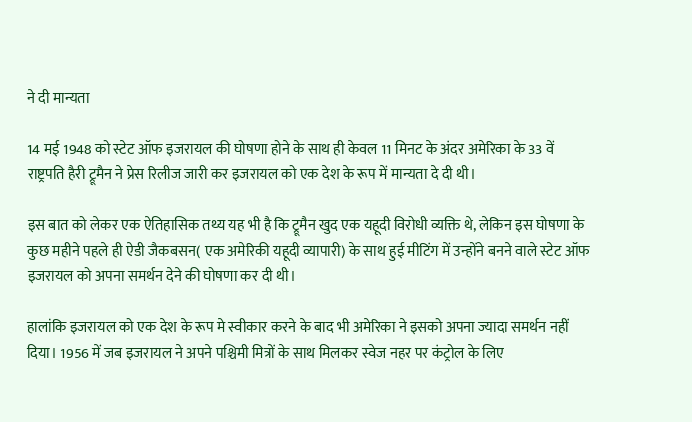ने दी मान्यता

14 मई 1948 को स्टेट ऑफ इजरायल की घोषणा होने के साथ ही केवल 11 मिनट के अंदर अमेरिका के 33 वें राष्ट्रपति हैरी ट्रूमैन ने प्रेस रिलीज जारी कर इजरायल को एक देश के रूप में मान्यता दे दी थी।

इस बात को लेकर एक ऐतिहासिक तथ्य यह भी है कि ट्रूमैन खुद एक यहूदी विरोधी व्यक्ति थे, लेकिन इस घोषणा के कुछ महीने पहले ही ऐडी जैकबसन( एक अमेरिकी यहूदी व्यापारी) के साथ हुई मीटिंग में उन्होंने बनने वाले स्टेट ऑफ इजरायल को अपना समर्थन देने की घोषणा कर दी थी।

हालांकि इजरायल को एक देश के रूप मे स्वीकार करने के बाद भी अमेरिका ने इसको अपना ज्यादा समर्थन नहीं दिया। 1956 में जब इजरायल ने अपने पश्चिमी मित्रों के साथ मिलकर स्वेज नहर पर कंट्रोल के लिए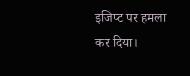इजिप्ट पर हमला कर दिया।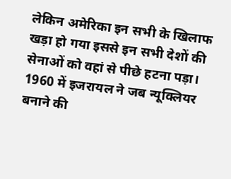लेकिन अमेरिका इन सभी के खिलाफ खड़ा हो गया इससे इन सभी देशों की सेनाओं को वहां से पीछे हटना पड़ा। 1960 में इजरायल ने जब न्यूक्लियर बनाने की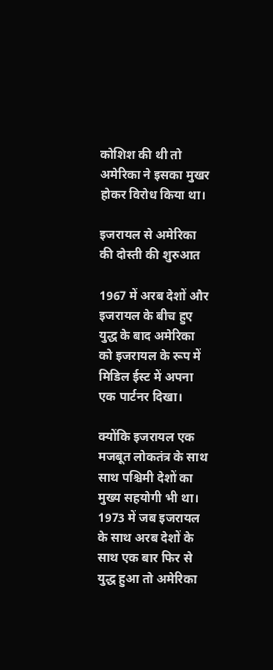कोशिश की थी तो अमेरिका ने इसका मुखर होकर विरोध किया था।

इजरायल से अमेरिका की दोस्ती की शुरुआत

1967 में अरब देशों और इजरायल के बीच हुए युद्ध के बाद अमेरिका को इजरायल के रूप में मिडिल ईस्ट में अपना एक पार्टनर दिखा।

क्योंकि इजरायल एक मजबूत लोकतंत्र के साथ साथ पश्चिमी देशों का मुख्य सहयोगी भी था। 1973 में जब इजरायल के साथ अरब देशों के साथ एक बार फिर से युद्ध हुआ तो अमेरिका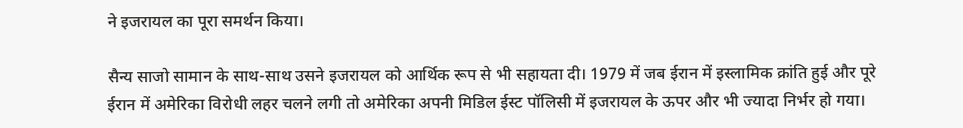ने इजरायल का पूरा समर्थन किया।

सैन्य साजो सामान के साथ-साथ उसने इजरायल को आर्थिक रूप से भी सहायता दी। 1979 में जब ईरान में इस्लामिक क्रांति हुई और पूरे ईरान में अमेरिका विरोधी लहर चलने लगी तो अमेरिका अपनी मिडिल ईस्ट पॉलिसी में इजरायल के ऊपर और भी ज्यादा निर्भर हो गया।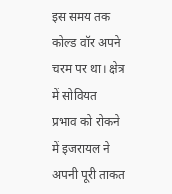इस समय तक कोल्ड वॉर अपने चरम पर था। क्षेत्र में सोवियत प्रभाव को रोकने में इजरायल ने अपनी पूरी ताकत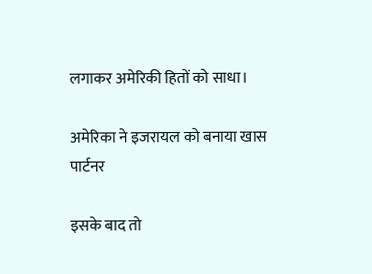लगाकर अमेरिकी हितों को साधा।

अमेरिका ने इजरायल को बनाया खास पार्टनर

इसके बाद तो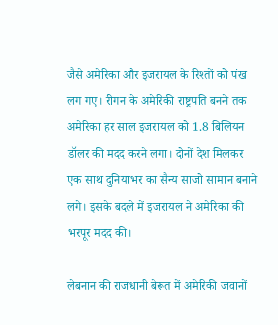जैसे अमेरिका और इजरायल के रिश्तों को पंख लग गए। रीगन के अमेरिकी राष्ट्रपति बनने तक अमेरिका हर साल इजरायल को 1.8 बिलियन डॉलर की मदद करने लगा। दोनों देश मिलकर एक साथ दुनियाभर का सैन्य साजो सामान बनाने लगे। इसके बदले में इजरायल ने अमेरिका की भरपूर मदद की।

लेबनान की राजधानी बेरूत में अमेरिकी जवानों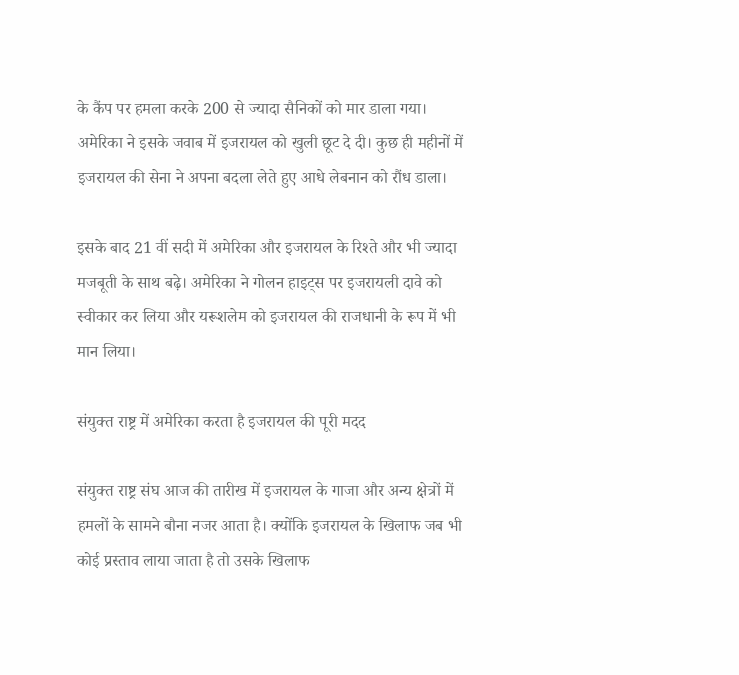के कैंप पर हमला करके 200 से ज्यादा सैनिकों को मार डाला गया। अमेरिका ने इसके जवाब में इजरायल को खुली छूट दे दी। कुछ ही महीनों में इजरायल की सेना ने अपना बदला लेते हुए आधे लेबनान को रौंध डाला।

इसके बाद 21 वीं सदी में अमेरिका और इजरायल के रिश्ते और भी ज्यादा मजबूती के साथ बढ़े। अमेरिका ने गोलन हाइट्स पर इजरायली दावे को स्वीकार कर लिया और यरूशलेम को इजरायल की राजधानी के रूप में भी मान लिया।

संयुक्त राष्ट्र में अमेरिका करता है इजरायल की पूरी मदद

संयुक्त राष्ट्र संघ आज की तारीख में इजरायल के गाजा और अन्य क्षेत्रों में हमलों के सामने बौना नजर आता है। क्योंकि इजरायल के खिलाफ जब भी कोई प्रस्ताव लाया जाता है तो उसके खिलाफ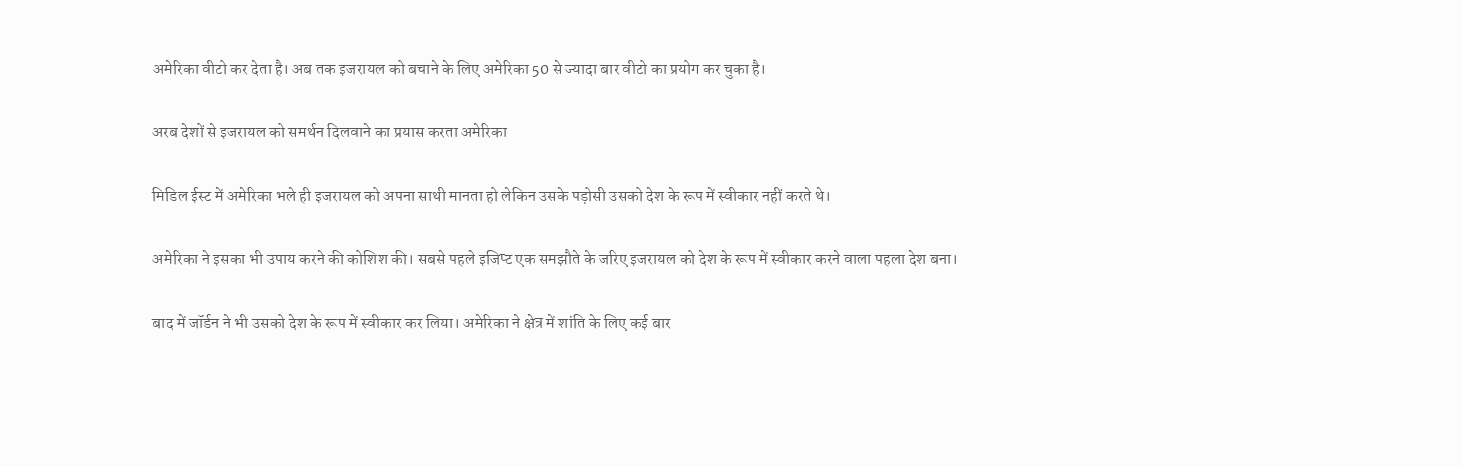अमेरिका वीटो कर देता है। अब तक इजरायल को बचाने के लिए अमेरिका 50 से ज्यादा बार वीटो का प्रयोग कर चुका है।

अरब देशों से इजरायल को समर्थन दिलवाने का प्रयास करता अमेरिका

मिडिल ईस्ट में अमेरिका भले ही इजरायल को अपना साथी मानता हो लेकिन उसके पड़ोसी उसको देश के रूप में स्वीकार नहीं करते थे।

अमेरिका ने इसका भी उपाय करने की कोशिश की। सबसे पहले इजिप्ट एक समझौते के जरिए इजरायल को देश के रूप में स्वीकार करने वाला पहला देश बना।

बाद में जॉर्डन ने भी उसको देश के रूप में स्वीकार कर लिया। अमेरिका ने क्षेत्र में शांति के लिए कई बार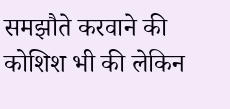समझौते करवाने की कोशिश भी की लेकिन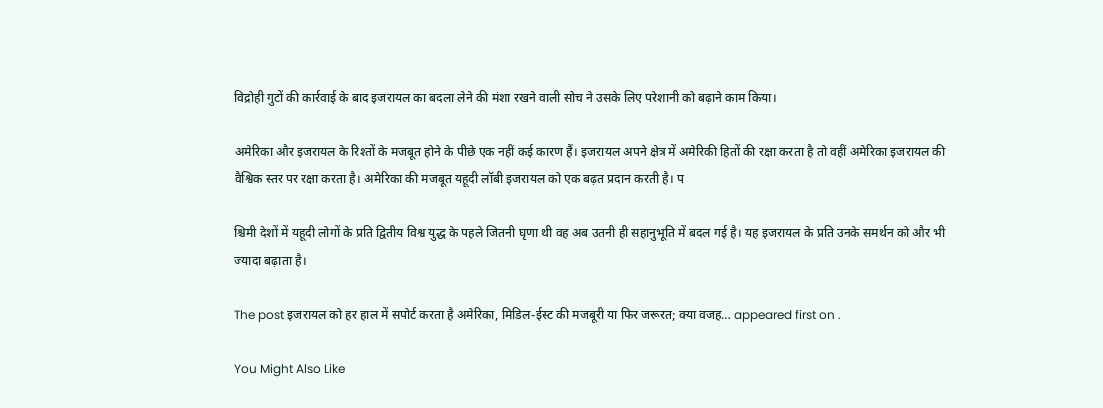विद्रोही गुटों की कार्रवाई के बाद इजरायल का बदला लेने की मंशा रखने वाली सोच ने उसके लिए परेशानी को बढ़ाने काम किया।

अमेरिका और इजरायल के रिश्तों के मजबूत होने के पीछे एक नहीं कई कारण हैं। इजरायल अपने क्षेत्र में अमेरिकी हितों की रक्षा करता है तो वहीं अमेरिका इजरायल की वैश्विक स्तर पर रक्षा करता है। अमेरिका की मजबूत यहूदी लॉबी इजरायल को एक बढ़त प्रदान करती है। प

श्चिमी देशों में यहूदी लोगों के प्रति द्वितीय विश्व युद्ध के पहले जितनी घृणा थी वह अब उतनी ही सहानुभूति में बदल गई है। यह इजरायल के प्रति उनके समर्थन को और भी ज्यादा बढ़ाता है।

The post इजरायल को हर हाल में सपोर्ट करता है अमेरिका, मिडिल-ईस्ट की मजबूरी या फिर जरूरत; क्या वजह… appeared first on .

You Might Also Like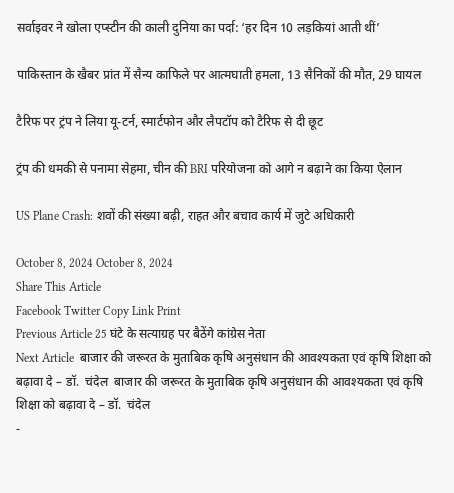सर्वाइवर ने खोला एप्स्टीन की काली दुनिया का पर्दा: ‘हर दिन 10 लड़कियां आती थीं’

पाकिस्तान के खैबर प्रांत में सैन्य काफिले पर आत्मघाती हमला, 13 सैनिकों की मौत, 29 घायल

टैरिफ पर ट्रंप ने लिया यू-टर्न, स्मार्टफोन और लैपटॉप को टैरिफ से दी छूट

ट्रंप की धमकी से पनामा सेहमा, चीन की BRI परियोजना को आगे न बढ़ाने का किया ऐलान

US Plane Crash: शवों की संख्या बढ़ी, राहत और बचाव कार्य में जुटे अधिकारी

October 8, 2024 October 8, 2024
Share This Article
Facebook Twitter Copy Link Print
Previous Article 25 घंटे के सत्याग्रह पर बैठेंगे कांग्रेस नेता
Next Article  बाजार की जरूरत के मुताबिक कृषि अनुसंधान की आवश्यकता एवं कृषि शिक्षा को बढ़ावा दे – डॉ.  चंदेल  बाजार की जरूरत के मुताबिक कृषि अनुसंधान की आवश्यकता एवं कृषि शिक्षा को बढ़ावा दे – डॉ.  चंदेल
-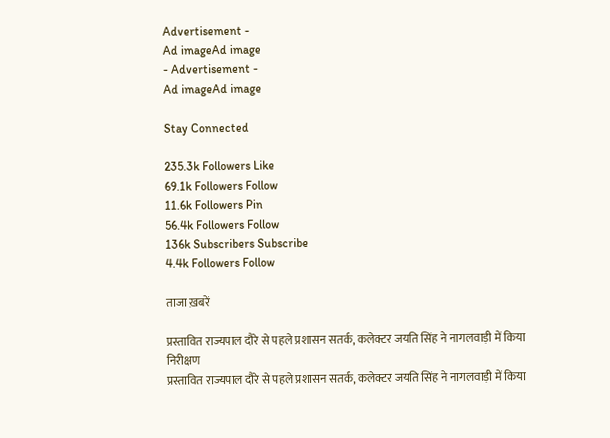Advertisement -
Ad imageAd image
- Advertisement -
Ad imageAd image

Stay Connected

235.3k Followers Like
69.1k Followers Follow
11.6k Followers Pin
56.4k Followers Follow
136k Subscribers Subscribe
4.4k Followers Follow

ताजा ख़बरें

प्रस्तावित राज्यपाल दौरे से पहले प्रशासन सतर्क, कलेक्टर जयति सिंह ने नागलवाड़ी में किया निरीक्षण
प्रस्तावित राज्यपाल दौरे से पहले प्रशासन सतर्क, कलेक्टर जयति सिंह ने नागलवाड़ी में किया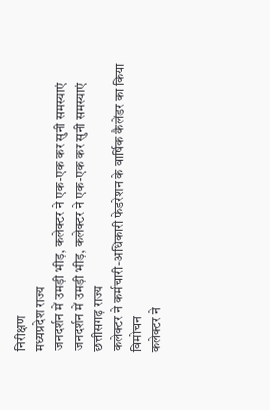निरीक्षण
मध्यप्रदेश राज्य
जनदर्शन में उमड़ी भीड़, कलेक्टर ने एक-एक कर सुनी समस्याएं
जनदर्शन में उमड़ी भीड़, कलेक्टर ने एक-एक कर सुनी समस्याएं
छत्तीसगढ़ राज्य
कलेक्टर ने कर्मचारी-अधिकारी फेडरेशन के वार्षिक कैलेंडर का किया विमोचन
कलेक्टर ने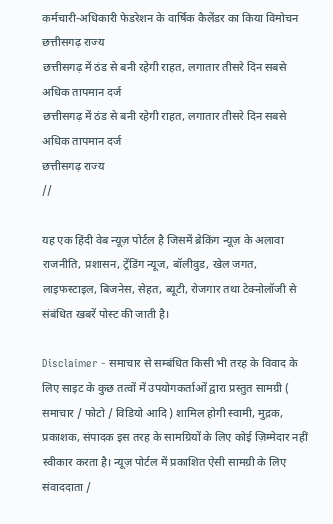कर्मचारी-अधिकारी फेडरेशन के वार्षिक कैलेंडर का किया विमोचन
छत्तीसगढ़ राज्य
छत्तीसगढ़ में ठंड से बनी रहेगी राहत, लगातार तीसरे दिन सबसे अधिक तापमान दर्ज
छत्तीसगढ़ में ठंड से बनी रहेगी राहत, लगातार तीसरे दिन सबसे अधिक तापमान दर्ज
छत्तीसगढ़ राज्य
//

यह एक हिंदी वेब न्यूज़ पोर्टल है जिसमें ब्रेकिंग न्यूज़ के अलावा राजनीति, प्रशासन, ट्रेंडिंग न्यूज, बॉलीवुड, खेल जगत, लाइफस्टाइल, बिजनेस, सेहत, ब्यूटी, रोजगार तथा टेक्नोलॉजी से संबंधित खबरें पोस्ट की जाती है।

Disclaimer - समाचार से सम्बंधित किसी भी तरह के विवाद के लिए साइट के कुछ तत्वों में उपयोगकर्ताओं द्वारा प्रस्तुत सामग्री ( समाचार / फोटो / विडियो आदि ) शामिल होगी स्वामी, मुद्रक, प्रकाशक, संपादक इस तरह के सामग्रियों के लिए कोई ज़िम्मेदार नहीं स्वीकार करता है। न्यूज़ पोर्टल में प्रकाशित ऐसी सामग्री के लिए संवाददाता /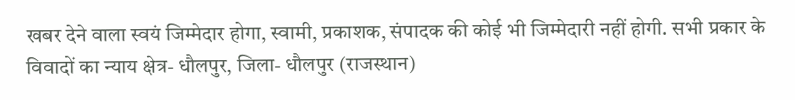खबर देने वाला स्वयं जिम्मेदार होगा, स्वामी, प्रकाशक, संपादक की कोई भी जिम्मेदारी नहीं होगी. सभी प्रकार के विवादों का न्याय क्षेत्र- धौलपुर, जिला- धौलपुर (राजस्थान)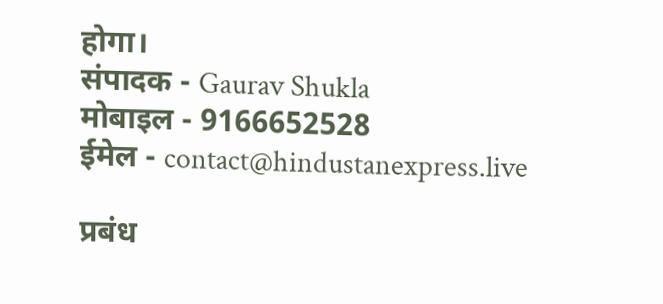होगा।
संपादक - Gaurav Shukla
मोबाइल - 9166652528
ईमेल - contact@hindustanexpress.live

प्रबंध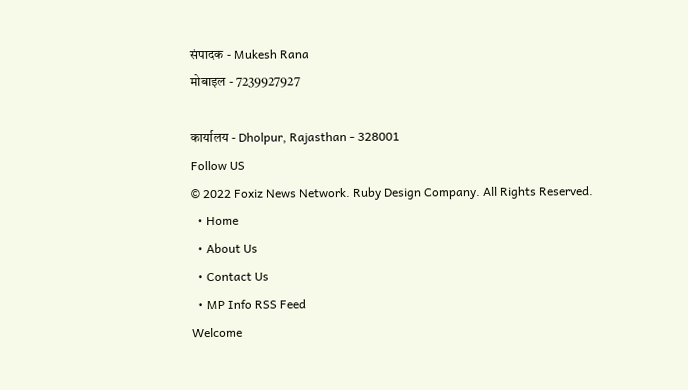संपादक - Mukesh Rana
मोबाइल - 7239927927

कार्यालय - Dholpur, Rajasthan - 328001
Follow US
© 2022 Foxiz News Network. Ruby Design Company. All Rights Reserved.
  • Home
  • About Us
  • Contact Us
  • MP Info RSS Feed
Welcome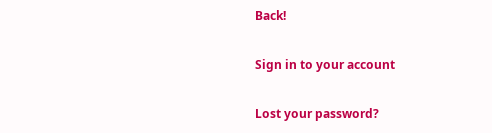Back!

Sign in to your account

Lost your password?